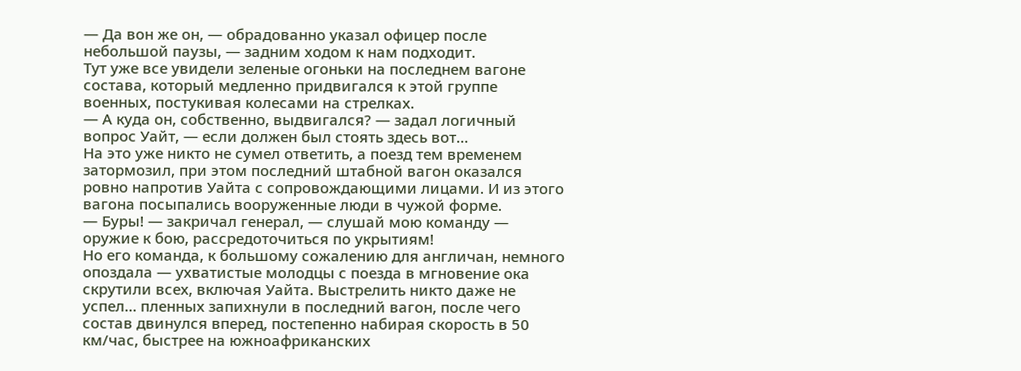— Да вон же он, — обрадованно указал офицер после небольшой паузы, — задним ходом к нам подходит.
Тут уже все увидели зеленые огоньки на последнем вагоне состава, который медленно придвигался к этой группе военных, постукивая колесами на стрелках.
— А куда он, собственно, выдвигался? — задал логичный вопрос Уайт, — если должен был стоять здесь вот…
На это уже никто не сумел ответить, а поезд тем временем затормозил, при этом последний штабной вагон оказался ровно напротив Уайта с сопровождающими лицами. И из этого вагона посыпались вооруженные люди в чужой форме.
— Буры! — закричал генерал, — слушай мою команду — оружие к бою, рассредоточиться по укрытиям!
Но его команда, к большому сожалению для англичан, немного опоздала — ухватистые молодцы с поезда в мгновение ока скрутили всех, включая Уайта. Выстрелить никто даже не успел… пленных запихнули в последний вагон, после чего состав двинулся вперед, постепенно набирая скорость в 50 км/час, быстрее на южноафриканских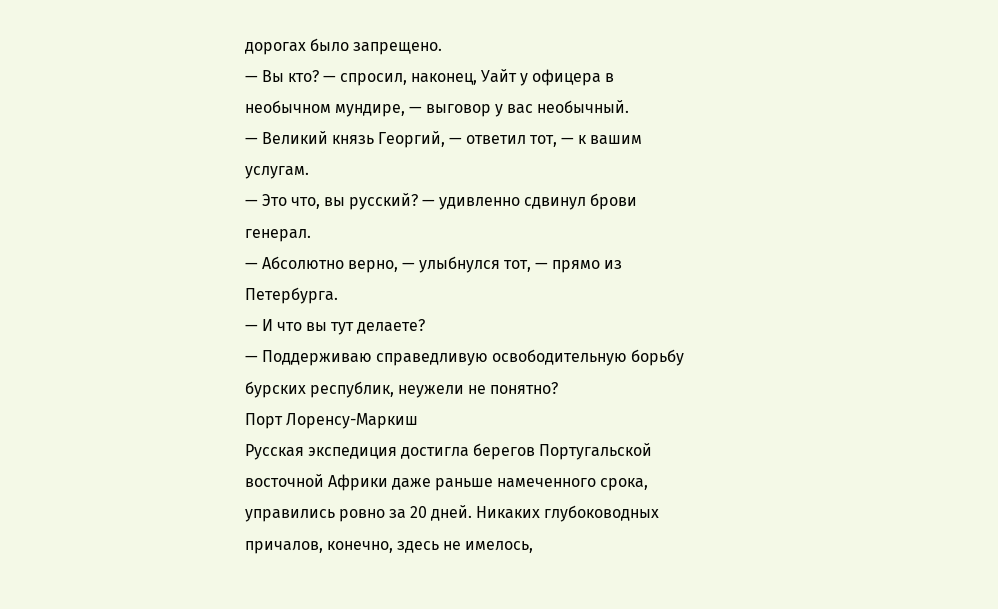дорогах было запрещено.
— Вы кто? — спросил, наконец, Уайт у офицера в необычном мундире, — выговор у вас необычный.
— Великий князь Георгий, — ответил тот, — к вашим услугам.
— Это что, вы русский? — удивленно сдвинул брови генерал.
— Абсолютно верно, — улыбнулся тот, — прямо из Петербурга.
— И что вы тут делаете?
— Поддерживаю справедливую освободительную борьбу бурских республик, неужели не понятно?
Порт Лоренсу-Маркиш
Русская экспедиция достигла берегов Португальской восточной Африки даже раньше намеченного срока, управились ровно за 20 дней. Никаких глубоководных причалов, конечно, здесь не имелось,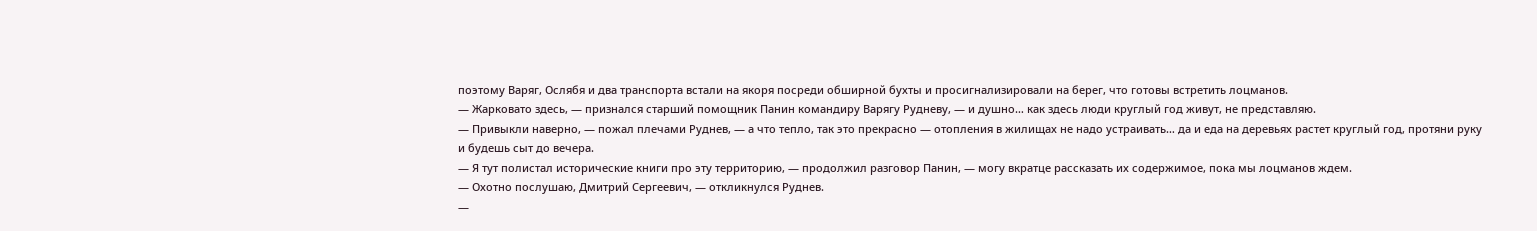поэтому Варяг, Ослябя и два транспорта встали на якоря посреди обширной бухты и просигнализировали на берег, что готовы встретить лоцманов.
— Жарковато здесь, — признался старший помощник Панин командиру Варягу Рудневу, — и душно… как здесь люди круглый год живут, не представляю.
— Привыкли наверно, — пожал плечами Руднев, — а что тепло, так это прекрасно — отопления в жилищах не надо устраивать… да и еда на деревьях растет круглый год, протяни руку и будешь сыт до вечера.
— Я тут полистал исторические книги про эту территорию, — продолжил разговор Панин, — могу вкратце рассказать их содержимое, пока мы лоцманов ждем.
— Охотно послушаю, Дмитрий Сергеевич, — откликнулся Руднев.
—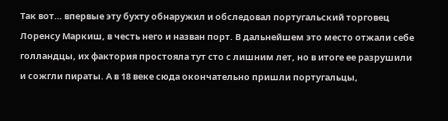Так вот… впервые эту бухту обнаружил и обследовал португальский торговец Лоренсу Маркиш, в честь него и назван порт. В дальнейшем это место отжали себе голландцы, их фактория простояла тут сто с лишним лет, но в итоге ее разрушили и сожгли пираты. А в 18 веке сюда окончательно пришли португальцы,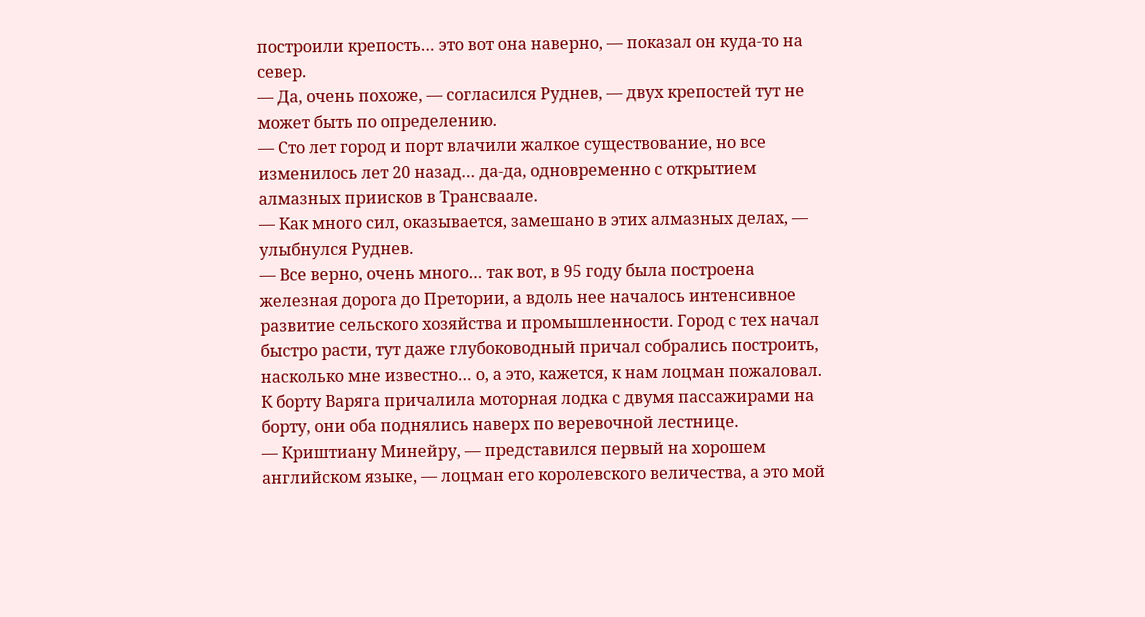построили крепость… это вот она наверно, — показал он куда-то на север.
— Да, очень похоже, — согласился Руднев, — двух крепостей тут не может быть по определению.
— Сто лет город и порт влачили жалкое существование, но все изменилось лет 20 назад… да-да, одновременно с открытием алмазных приисков в Трансваале.
— Как много сил, оказывается, замешано в этих алмазных делах, — улыбнулся Руднев.
— Все верно, очень много… так вот, в 95 году была построена железная дорога до Претории, а вдоль нее началось интенсивное развитие сельского хозяйства и промышленности. Город с тех начал быстро расти, тут даже глубоководный причал собрались построить, насколько мне известно… о, а это, кажется, к нам лоцман пожаловал.
К борту Варяга причалила моторная лодка с двумя пассажирами на борту, они оба поднялись наверх по веревочной лестнице.
— Криштиану Минейру, — представился первый на хорошем английском языке, — лоцман его королевского величества, а это мой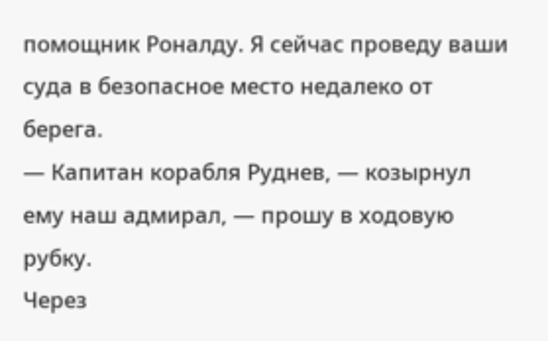помощник Роналду. Я сейчас проведу ваши суда в безопасное место недалеко от берега.
— Капитан корабля Руднев, — козырнул ему наш адмирал, — прошу в ходовую рубку.
Через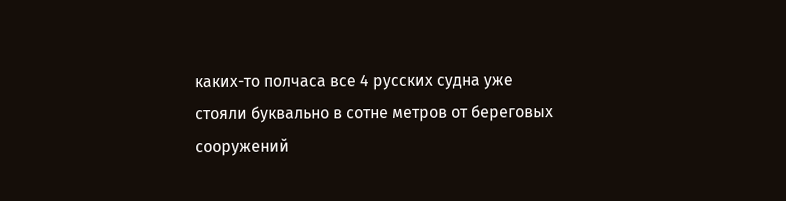каких-то полчаса все 4 русских судна уже стояли буквально в сотне метров от береговых сооружений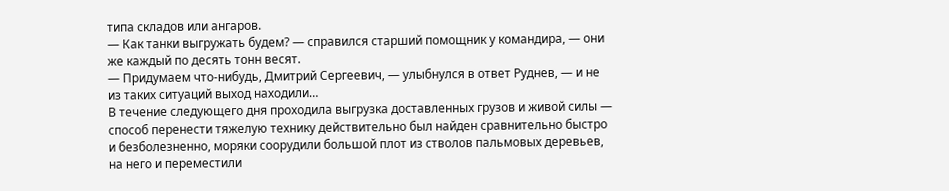типа складов или ангаров.
— Как танки выгружать будем? — справился старший помощник у командира, — они же каждый по десять тонн весят.
— Придумаем что-нибудь, Дмитрий Сергеевич, — улыбнулся в ответ Руднев, — и не из таких ситуаций выход находили…
В течение следующего дня проходила выгрузка доставленных грузов и живой силы — способ перенести тяжелую технику действительно был найден сравнительно быстро и безболезненно, моряки соорудили большой плот из стволов пальмовых деревьев, на него и переместили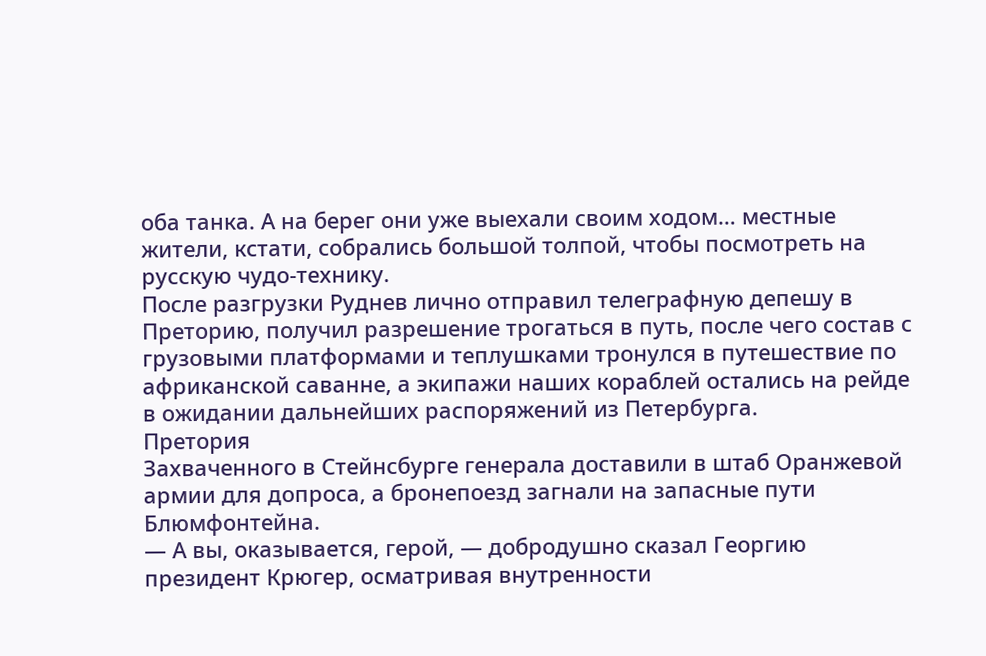оба танка. А на берег они уже выехали своим ходом… местные жители, кстати, собрались большой толпой, чтобы посмотреть на русскую чудо-технику.
После разгрузки Руднев лично отправил телеграфную депешу в Преторию, получил разрешение трогаться в путь, после чего состав с грузовыми платформами и теплушками тронулся в путешествие по африканской саванне, а экипажи наших кораблей остались на рейде в ожидании дальнейших распоряжений из Петербурга.
Претория
Захваченного в Стейнсбурге генерала доставили в штаб Оранжевой армии для допроса, а бронепоезд загнали на запасные пути Блюмфонтейна.
— А вы, оказывается, герой, — добродушно сказал Георгию президент Крюгер, осматривая внутренности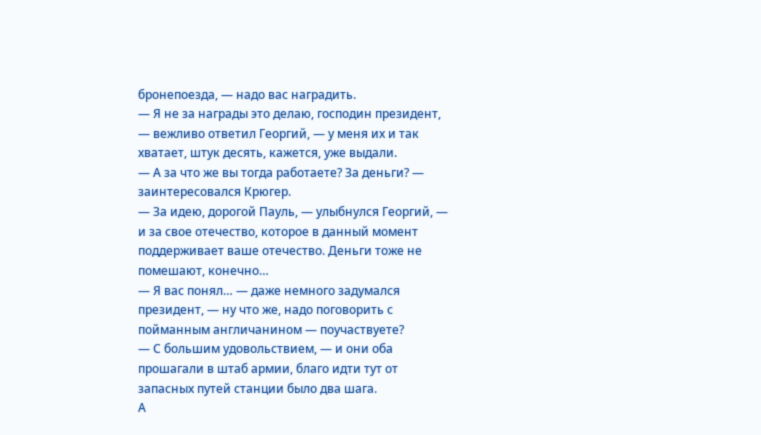бронепоезда, — надо вас наградить.
— Я не за награды это делаю, господин президент, — вежливо ответил Георгий, — у меня их и так хватает, штук десять, кажется, уже выдали.
— А за что же вы тогда работаете? За деньги? — заинтересовался Крюгер.
— За идею, дорогой Пауль, — улыбнулся Георгий, — и за свое отечество, которое в данный момент поддерживает ваше отечество. Деньги тоже не помешают, конечно…
— Я вас понял… — даже немного задумался президент, — ну что же, надо поговорить с пойманным англичанином — поучаствуете?
— С большим удовольствием, — и они оба прошагали в штаб армии, благо идти тут от запасных путей станции было два шага.
А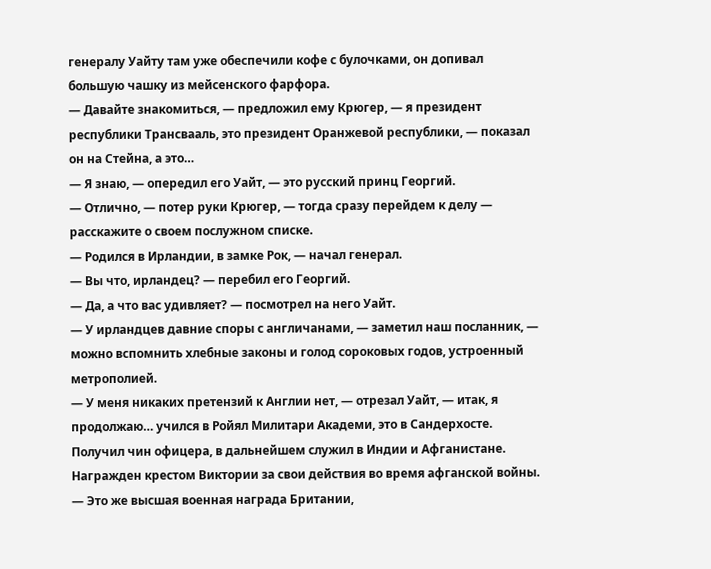генералу Уайту там уже обеспечили кофе с булочками, он допивал большую чашку из мейсенского фарфора.
— Давайте знакомиться, — предложил ему Крюгер, — я президент республики Трансвааль, это президент Оранжевой республики, — показал он на Стейна, а это…
— Я знаю, — опередил его Уайт, — это русский принц Георгий.
— Отлично, — потер руки Крюгер, — тогда сразу перейдем к делу — расскажите о своем послужном списке.
— Родился в Ирландии, в замке Рок, — начал генерал.
— Вы что, ирландец? — перебил его Георгий.
— Да, а что вас удивляет? — посмотрел на него Уайт.
— У ирландцев давние споры с англичанами, — заметил наш посланник, — можно вспомнить хлебные законы и голод сороковых годов, устроенный метрополией.
— У меня никаких претензий к Англии нет, — отрезал Уайт, — итак, я продолжаю… учился в Ройял Милитари Академи, это в Сандерхосте. Получил чин офицера, в дальнейшем служил в Индии и Афганистане. Награжден крестом Виктории за свои действия во время афганской войны.
— Это же высшая военная награда Британии,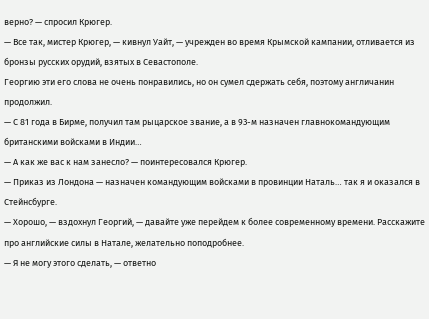верно? — спросил Крюгер.
— Все так, мистер Крюгер, — кивнул Уайт, — учрежден во время Крымской кампании, отливается из бронзы русских орудий, взятых в Севастополе.
Георгию эти его слова не очень понравились, но он сумел сдержать себя, поэтому англичанин продолжил.
— С 81 года в Бирме, получил там рыцарское звание, а в 93-м назначен главнокомандующим британскими войсками в Индии…
— А как же вас к нам занесло? — поинтересовался Крюгер.
— Приказ из Лондона — назначен командующим войсками в провинции Наталь… так я и оказался в Стейнсбурге.
— Хорошо, — вздохнул Георгий, — давайте уже перейдем к более современному времени. Расскажите про английские силы в Натале, желательно поподробнее.
— Я не могу этого сделать, — ответно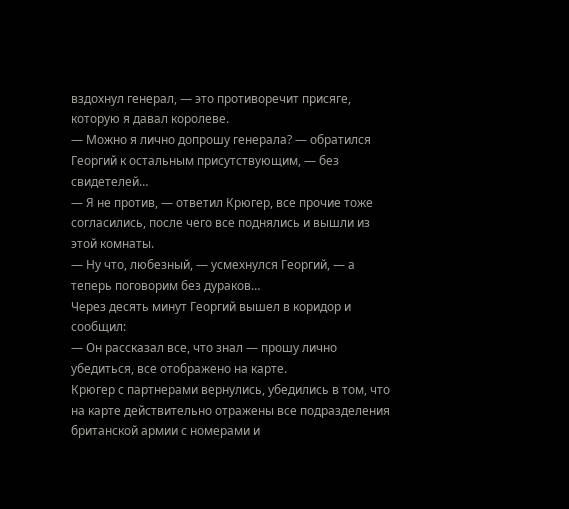вздохнул генерал, — это противоречит присяге, которую я давал королеве.
— Можно я лично допрошу генерала? — обратился Георгий к остальным присутствующим, — без свидетелей…
— Я не против, — ответил Крюгер, все прочие тоже согласились, после чего все поднялись и вышли из этой комнаты.
— Ну что, любезный, — усмехнулся Георгий, — а теперь поговорим без дураков…
Через десять минут Георгий вышел в коридор и сообщил:
— Он рассказал все, что знал — прошу лично убедиться, все отображено на карте.
Крюгер с партнерами вернулись, убедились в том, что на карте действительно отражены все подразделения британской армии с номерами и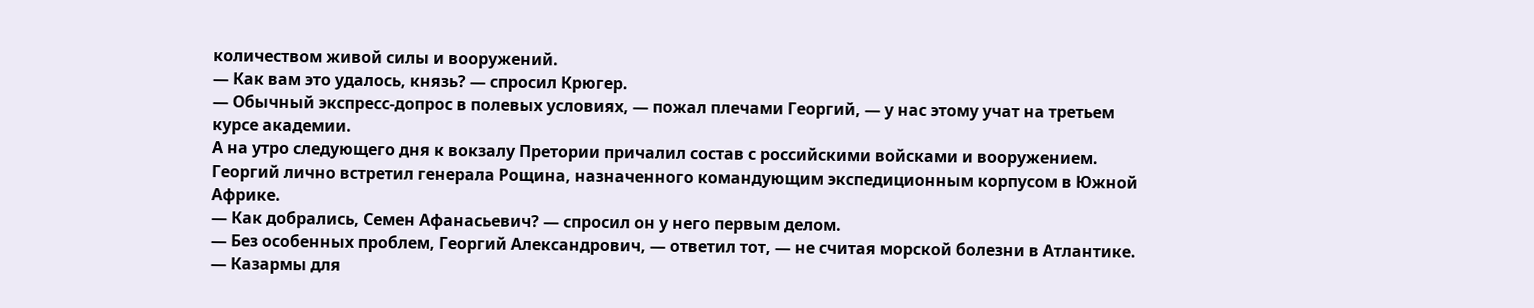количеством живой силы и вооружений.
— Как вам это удалось, князь? — спросил Крюгер.
— Обычный экспресс-допрос в полевых условиях, — пожал плечами Георгий, — у нас этому учат на третьем курсе академии.
А на утро следующего дня к вокзалу Претории причалил состав с российскими войсками и вооружением. Георгий лично встретил генерала Рощина, назначенного командующим экспедиционным корпусом в Южной Африке.
— Как добрались, Семен Афанасьевич? — спросил он у него первым делом.
— Без особенных проблем, Георгий Александрович, — ответил тот, — не считая морской болезни в Атлантике.
— Казармы для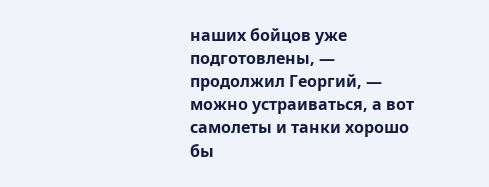наших бойцов уже подготовлены, — продолжил Георгий, — можно устраиваться, а вот самолеты и танки хорошо бы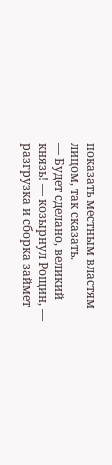показать местным властям лицом, так сказать.
— Будет сделано, великий князь! — козырнул Рощин, — разгрузка и сборка займет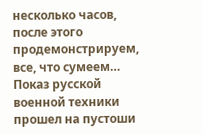несколько часов, после этого продемонстрируем, все, что сумеем…
Показ русской военной техники прошел на пустоши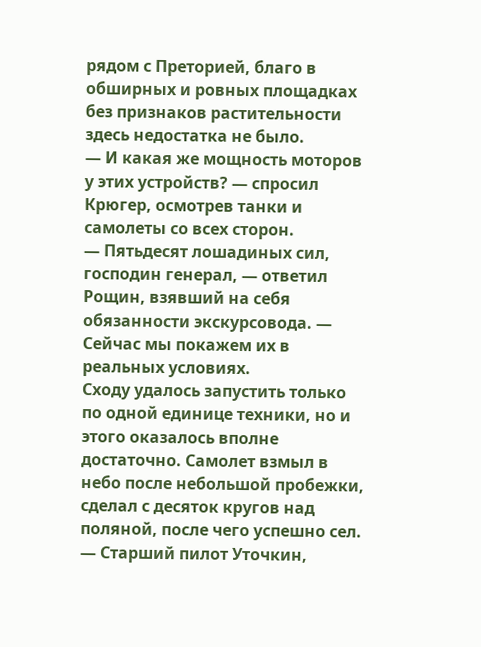рядом с Преторией, благо в обширных и ровных площадках без признаков растительности здесь недостатка не было.
— И какая же мощность моторов у этих устройств? — спросил Крюгер, осмотрев танки и самолеты со всех сторон.
— Пятьдесят лошадиных сил, господин генерал, — ответил Рощин, взявший на себя обязанности экскурсовода. — Сейчас мы покажем их в реальных условиях.
Сходу удалось запустить только по одной единице техники, но и этого оказалось вполне достаточно. Самолет взмыл в небо после небольшой пробежки, сделал с десяток кругов над поляной, после чего успешно сел.
— Старший пилот Уточкин,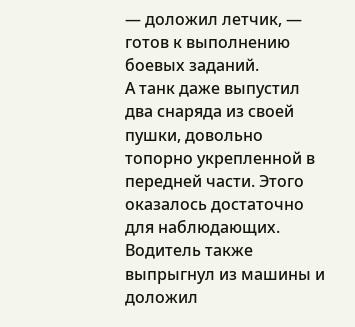— доложил летчик, — готов к выполнению боевых заданий.
А танк даже выпустил два снаряда из своей пушки, довольно топорно укрепленной в передней части. Этого оказалось достаточно для наблюдающих. Водитель также выпрыгнул из машины и доложил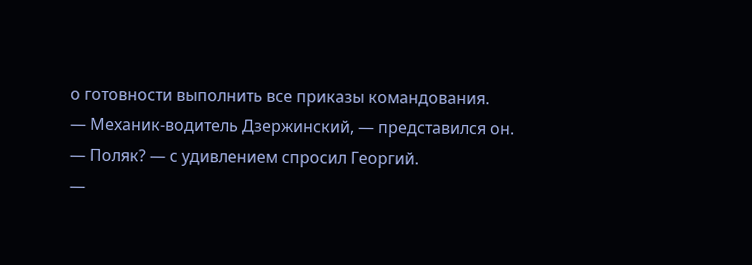о готовности выполнить все приказы командования.
— Механик-водитель Дзержинский, — представился он.
— Поляк? — с удивлением спросил Георгий.
—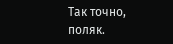Так точно, поляк.